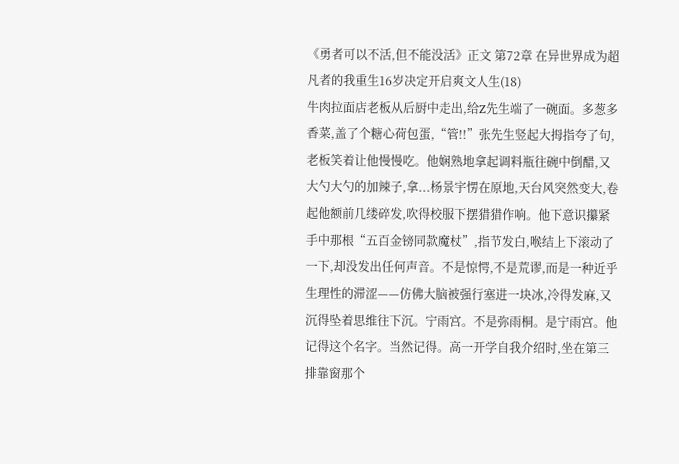《勇者可以不活,但不能没活》正文 第72章 在异世界成为超凡者的我重生16岁决定开启爽文人生(18)
牛肉拉面店老板从后厨中走出,给Z先生端了一碗面。多葱多香菜,盖了个糖心荷包蛋,“管!!”张先生竖起大拇指夸了句,老板笑着让他慢慢吃。他娴熟地拿起调料瓶往碗中倒醋,又大勺大勺的加辣子,拿...杨景宇愣在原地,天台风突然变大,卷起他额前几缕碎发,吹得校服下摆猎猎作响。他下意识攥紧手中那根“五百金镑同款魔杖”,指节发白,喉结上下滚动了一下,却没发出任何声音。不是惊愕,不是荒谬,而是一种近乎生理性的滞涩——仿佛大脑被强行塞进一块冰,冷得发麻,又沉得坠着思维往下沉。宁雨宫。不是弥雨桐。是宁雨宫。他记得这个名字。当然记得。高一开学自我介绍时,坐在第三排靠窗那个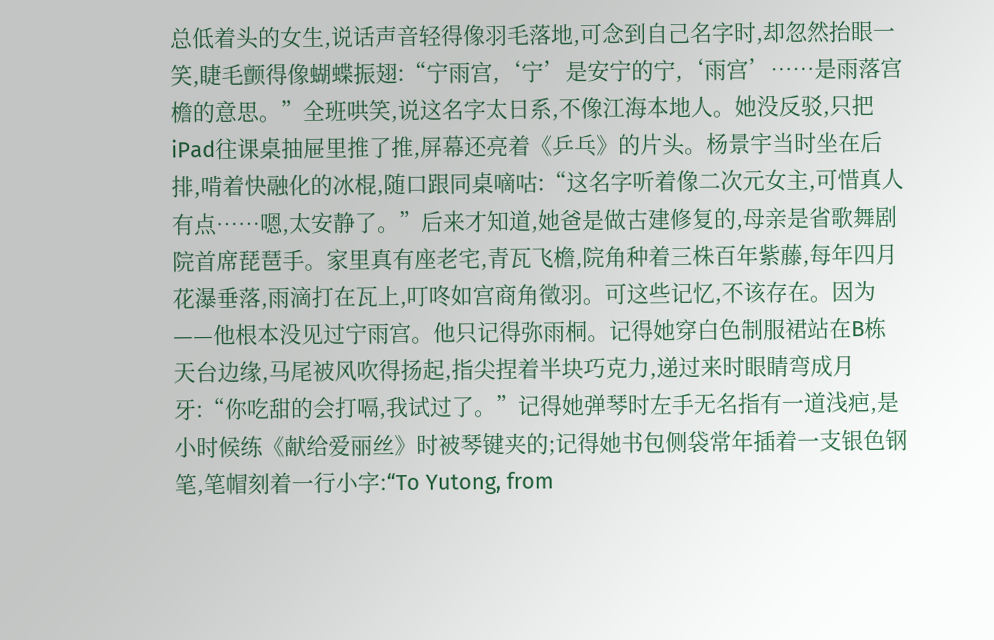总低着头的女生,说话声音轻得像羽毛落地,可念到自己名字时,却忽然抬眼一笑,睫毛颤得像蝴蝶振翅:“宁雨宫,‘宁’是安宁的宁,‘雨宫’……是雨落宫檐的意思。”全班哄笑,说这名字太日系,不像江海本地人。她没反驳,只把iPad往课桌抽屉里推了推,屏幕还亮着《乒乓》的片头。杨景宇当时坐在后排,啃着快融化的冰棍,随口跟同桌嘀咕:“这名字听着像二次元女主,可惜真人有点……嗯,太安静了。”后来才知道,她爸是做古建修复的,母亲是省歌舞剧院首席琵琶手。家里真有座老宅,青瓦飞檐,院角种着三株百年紫藤,每年四月花瀑垂落,雨滴打在瓦上,叮咚如宫商角徵羽。可这些记忆,不该存在。因为——他根本没见过宁雨宫。他只记得弥雨桐。记得她穿白色制服裙站在B栋天台边缘,马尾被风吹得扬起,指尖捏着半块巧克力,递过来时眼睛弯成月牙:“你吃甜的会打嗝,我试过了。”记得她弹琴时左手无名指有一道浅疤,是小时候练《献给爱丽丝》时被琴键夹的;记得她书包侧袋常年插着一支银色钢笔,笔帽刻着一行小字:“To Yutong, from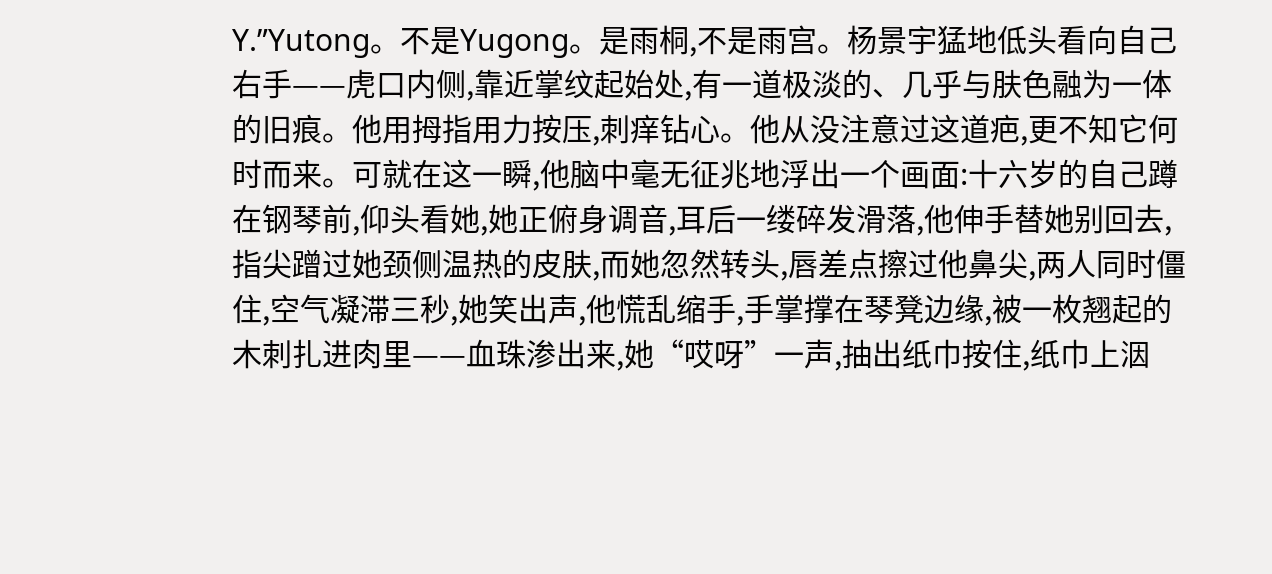Y.”Yutong。不是Yugong。是雨桐,不是雨宫。杨景宇猛地低头看向自己右手——虎口内侧,靠近掌纹起始处,有一道极淡的、几乎与肤色融为一体的旧痕。他用拇指用力按压,刺痒钻心。他从没注意过这道疤,更不知它何时而来。可就在这一瞬,他脑中毫无征兆地浮出一个画面:十六岁的自己蹲在钢琴前,仰头看她,她正俯身调音,耳后一缕碎发滑落,他伸手替她别回去,指尖蹭过她颈侧温热的皮肤,而她忽然转头,唇差点擦过他鼻尖,两人同时僵住,空气凝滞三秒,她笑出声,他慌乱缩手,手掌撑在琴凳边缘,被一枚翘起的木刺扎进肉里——血珠渗出来,她“哎呀”一声,抽出纸巾按住,纸巾上洇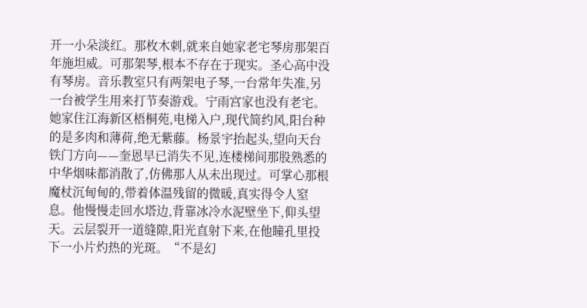开一小朵淡红。那枚木刺,就来自她家老宅琴房那架百年施坦威。可那架琴,根本不存在于现实。圣心高中没有琴房。音乐教室只有两架电子琴,一台常年失准,另一台被学生用来打节奏游戏。宁雨宫家也没有老宅。她家住江海新区梧桐苑,电梯入户,现代简约风,阳台种的是多肉和薄荷,绝无紫藤。杨景宇抬起头,望向天台铁门方向——奎恩早已消失不见,连楼梯间那股熟悉的中华烟味都消散了,仿佛那人从未出现过。可掌心那根魔杖沉甸甸的,带着体温残留的微暖,真实得令人窒息。他慢慢走回水塔边,背靠冰冷水泥壁坐下,仰头望天。云层裂开一道缝隙,阳光直射下来,在他瞳孔里投下一小片灼热的光斑。“不是幻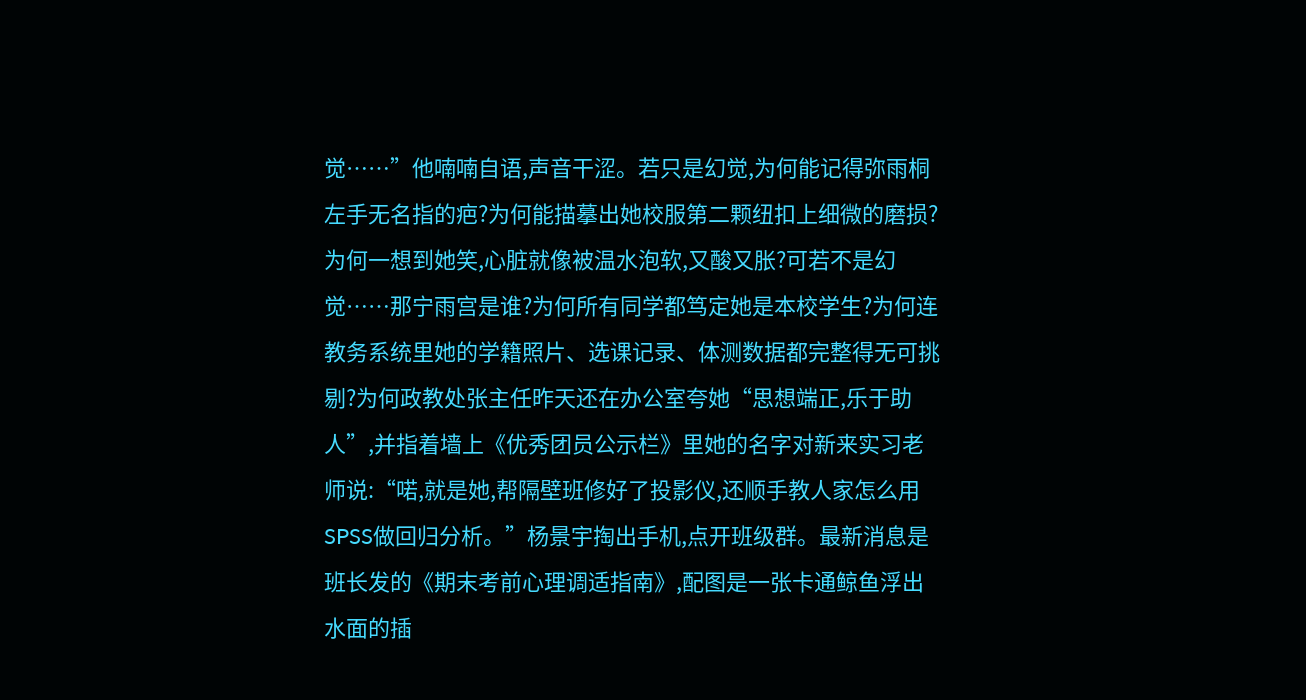觉……”他喃喃自语,声音干涩。若只是幻觉,为何能记得弥雨桐左手无名指的疤?为何能描摹出她校服第二颗纽扣上细微的磨损?为何一想到她笑,心脏就像被温水泡软,又酸又胀?可若不是幻觉……那宁雨宫是谁?为何所有同学都笃定她是本校学生?为何连教务系统里她的学籍照片、选课记录、体测数据都完整得无可挑剔?为何政教处张主任昨天还在办公室夸她“思想端正,乐于助人”,并指着墙上《优秀团员公示栏》里她的名字对新来实习老师说:“喏,就是她,帮隔壁班修好了投影仪,还顺手教人家怎么用SPSS做回归分析。”杨景宇掏出手机,点开班级群。最新消息是班长发的《期末考前心理调适指南》,配图是一张卡通鲸鱼浮出水面的插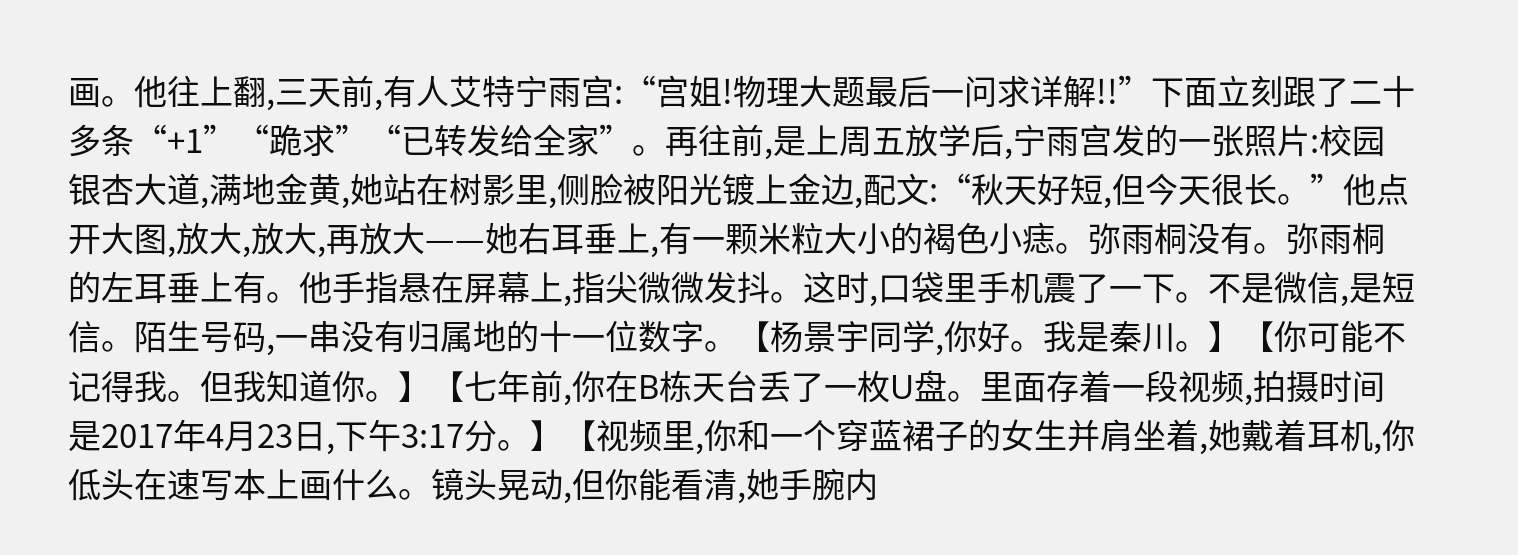画。他往上翻,三天前,有人艾特宁雨宫:“宫姐!物理大题最后一问求详解!!”下面立刻跟了二十多条“+1”“跪求”“已转发给全家”。再往前,是上周五放学后,宁雨宫发的一张照片:校园银杏大道,满地金黄,她站在树影里,侧脸被阳光镀上金边,配文:“秋天好短,但今天很长。”他点开大图,放大,放大,再放大——她右耳垂上,有一颗米粒大小的褐色小痣。弥雨桐没有。弥雨桐的左耳垂上有。他手指悬在屏幕上,指尖微微发抖。这时,口袋里手机震了一下。不是微信,是短信。陌生号码,一串没有归属地的十一位数字。【杨景宇同学,你好。我是秦川。】【你可能不记得我。但我知道你。】【七年前,你在B栋天台丢了一枚U盘。里面存着一段视频,拍摄时间是2017年4月23日,下午3:17分。】【视频里,你和一个穿蓝裙子的女生并肩坐着,她戴着耳机,你低头在速写本上画什么。镜头晃动,但你能看清,她手腕内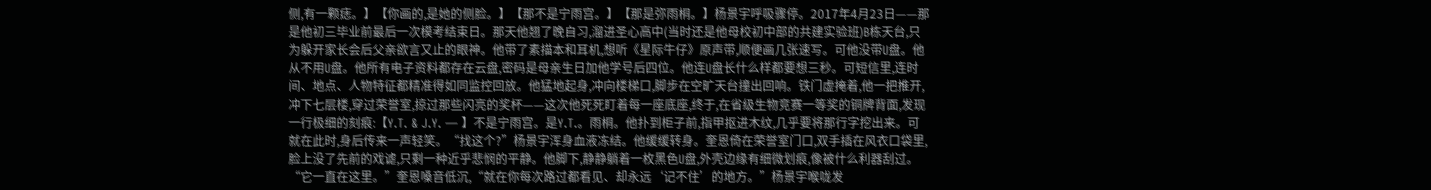侧,有一颗痣。】【你画的,是她的侧脸。】【那不是宁雨宫。】【那是弥雨桐。】杨景宇呼吸骤停。2017年4月23日——那是他初三毕业前最后一次模考结束日。那天他翘了晚自习,溜进圣心高中(当时还是他母校初中部的共建实验班)B栋天台,只为躲开家长会后父亲欲言又止的眼神。他带了素描本和耳机,想听《星际牛仔》原声带,顺便画几张速写。可他没带U盘。他从不用U盘。他所有电子资料都存在云盘,密码是母亲生日加他学号后四位。他连U盘长什么样都要想三秒。可短信里,连时间、地点、人物特征都精准得如同监控回放。他猛地起身,冲向楼梯口,脚步在空旷天台撞出回响。铁门虚掩着,他一把推开,冲下七层楼,穿过荣誉室,掠过那些闪亮的奖杯——这次他死死盯着每一座底座,终于,在省级生物竞赛一等奖的铜牌背面,发现一行极细的刻痕:【Y.T. & J.Y. — 】不是宁雨宫。是Y.T.。雨桐。他扑到柜子前,指甲抠进木纹,几乎要将那行字挖出来。可就在此时,身后传来一声轻笑。“找这个?”杨景宇浑身血液冻结。他缓缓转身。奎恩倚在荣誉室门口,双手插在风衣口袋里,脸上没了先前的戏谑,只剩一种近乎悲悯的平静。他脚下,静静躺着一枚黑色U盘,外壳边缘有细微划痕,像被什么利器刮过。“它一直在这里。”奎恩嗓音低沉,“就在你每次路过都看见、却永远‘记不住’的地方。”杨景宇喉咙发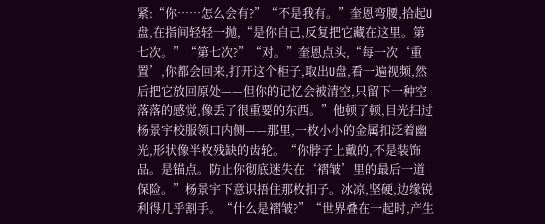紧:“你……怎么会有?”“不是我有。”奎恩弯腰,拾起U盘,在指间轻轻一抛,“是你自己,反复把它藏在这里。第七次。”“第七次?”“对。”奎恩点头,“每一次‘重置’,你都会回来,打开这个柜子,取出U盘,看一遍视频,然后把它放回原处——但你的记忆会被清空,只留下一种空落落的感觉,像丢了很重要的东西。”他顿了顿,目光扫过杨景宇校服领口内侧——那里,一枚小小的金属扣泛着幽光,形状像半枚残缺的齿轮。“你脖子上戴的,不是装饰品。是锚点。防止你彻底迷失在‘褶皱’里的最后一道保险。”杨景宇下意识捂住那枚扣子。冰凉,坚硬,边缘锐利得几乎割手。“什么是褶皱?”“世界叠在一起时,产生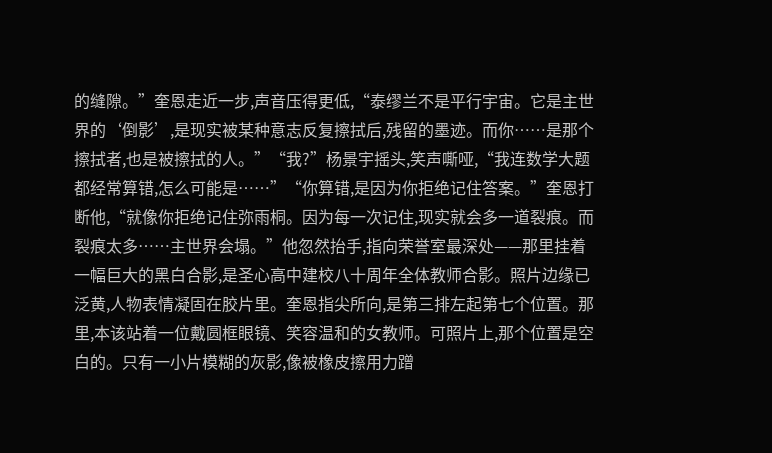的缝隙。”奎恩走近一步,声音压得更低,“泰缪兰不是平行宇宙。它是主世界的‘倒影’,是现实被某种意志反复擦拭后,残留的墨迹。而你……是那个擦拭者,也是被擦拭的人。”“我?”杨景宇摇头,笑声嘶哑,“我连数学大题都经常算错,怎么可能是……”“你算错,是因为你拒绝记住答案。”奎恩打断他,“就像你拒绝记住弥雨桐。因为每一次记住,现实就会多一道裂痕。而裂痕太多……主世界会塌。”他忽然抬手,指向荣誉室最深处——那里挂着一幅巨大的黑白合影,是圣心高中建校八十周年全体教师合影。照片边缘已泛黄,人物表情凝固在胶片里。奎恩指尖所向,是第三排左起第七个位置。那里,本该站着一位戴圆框眼镜、笑容温和的女教师。可照片上,那个位置是空白的。只有一小片模糊的灰影,像被橡皮擦用力蹭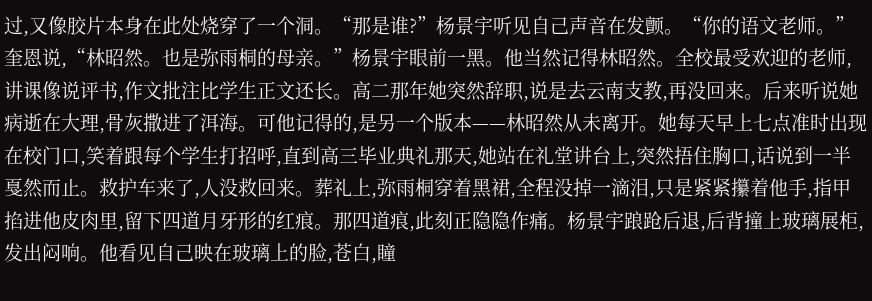过,又像胶片本身在此处烧穿了一个洞。“那是谁?”杨景宇听见自己声音在发颤。“你的语文老师。”奎恩说,“林昭然。也是弥雨桐的母亲。”杨景宇眼前一黑。他当然记得林昭然。全校最受欢迎的老师,讲课像说评书,作文批注比学生正文还长。高二那年她突然辞职,说是去云南支教,再没回来。后来听说她病逝在大理,骨灰撒进了洱海。可他记得的,是另一个版本——林昭然从未离开。她每天早上七点准时出现在校门口,笑着跟每个学生打招呼,直到高三毕业典礼那天,她站在礼堂讲台上,突然捂住胸口,话说到一半戛然而止。救护车来了,人没救回来。葬礼上,弥雨桐穿着黑裙,全程没掉一滴泪,只是紧紧攥着他手,指甲掐进他皮肉里,留下四道月牙形的红痕。那四道痕,此刻正隐隐作痛。杨景宇踉跄后退,后背撞上玻璃展柜,发出闷响。他看见自己映在玻璃上的脸,苍白,瞳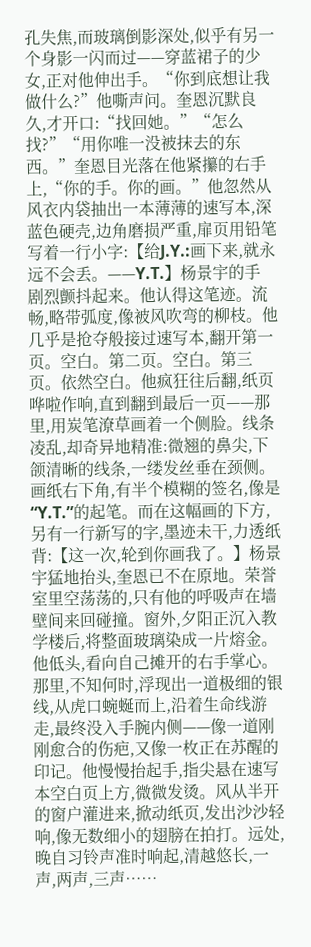孔失焦,而玻璃倒影深处,似乎有另一个身影一闪而过——穿蓝裙子的少女,正对他伸出手。“你到底想让我做什么?”他嘶声问。奎恩沉默良久,才开口:“找回她。”“怎么找?”“用你唯一没被抹去的东西。”奎恩目光落在他紧攥的右手上,“你的手。你的画。”他忽然从风衣内袋抽出一本薄薄的速写本,深蓝色硬壳,边角磨损严重,扉页用铅笔写着一行小字:【给J.Y.:画下来,就永远不会丢。——Y.T.】杨景宇的手剧烈颤抖起来。他认得这笔迹。流畅,略带弧度,像被风吹弯的柳枝。他几乎是抢夺般接过速写本,翻开第一页。空白。第二页。空白。第三页。依然空白。他疯狂往后翻,纸页哗啦作响,直到翻到最后一页——那里,用炭笔潦草画着一个侧脸。线条凌乱,却奇异地精准:微翘的鼻尖,下颌清晰的线条,一缕发丝垂在颈侧。画纸右下角,有半个模糊的签名,像是“Y.T.”的起笔。而在这幅画的下方,另有一行新写的字,墨迹未干,力透纸背:【这一次,轮到你画我了。】杨景宇猛地抬头,奎恩已不在原地。荣誉室里空荡荡的,只有他的呼吸声在墙壁间来回碰撞。窗外,夕阳正沉入教学楼后,将整面玻璃染成一片熔金。他低头,看向自己摊开的右手掌心。那里,不知何时,浮现出一道极细的银线,从虎口蜿蜒而上,沿着生命线游走,最终没入手腕内侧——像一道刚刚愈合的伤疤,又像一枚正在苏醒的印记。他慢慢抬起手,指尖悬在速写本空白页上方,微微发烫。风从半开的窗户灌进来,掀动纸页,发出沙沙轻响,像无数细小的翅膀在拍打。远处,晚自习铃声准时响起,清越悠长,一声,两声,三声……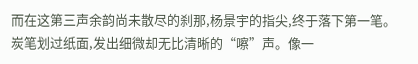而在这第三声余韵尚未散尽的刹那,杨景宇的指尖,终于落下第一笔。炭笔划过纸面,发出细微却无比清晰的“嚓”声。像一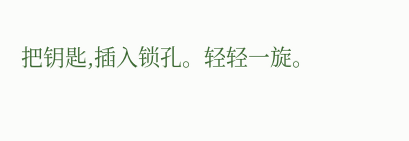把钥匙,插入锁孔。轻轻一旋。